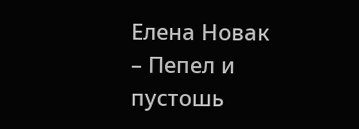Елена Новак – Пепел и пустошь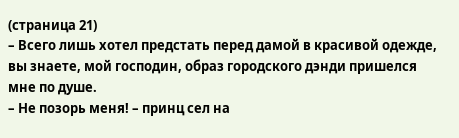(страница 21)
– Всего лишь хотел предстать перед дамой в красивой одежде, вы знаете, мой господин, образ городского дэнди пришелся мне по душе.
– Не позорь меня! – принц сел на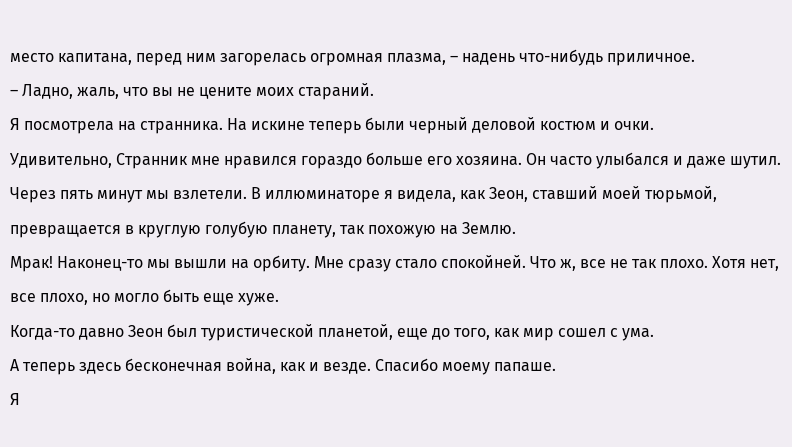место капитана, перед ним загорелась огромная плазма, – надень что-нибудь приличное.
– Ладно, жаль, что вы не цените моих стараний.
Я посмотрела на странника. На искине теперь были черный деловой костюм и очки.
Удивительно, Странник мне нравился гораздо больше его хозяина. Он часто улыбался и даже шутил.
Через пять минут мы взлетели. В иллюминаторе я видела, как Зеон, ставший моей тюрьмой, превращается в круглую голубую планету, так похожую на Землю.
Мрак! Наконец-то мы вышли на орбиту. Мне сразу стало спокойней. Что ж, все не так плохо. Хотя нет, все плохо, но могло быть еще хуже.
Когда-то давно Зеон был туристической планетой, еще до того, как мир сошел с ума.
А теперь здесь бесконечная война, как и везде. Спасибо моему папаше.
Я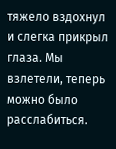тяжело вздохнул и слегка прикрыл глаза. Мы взлетели, теперь можно было расслабиться.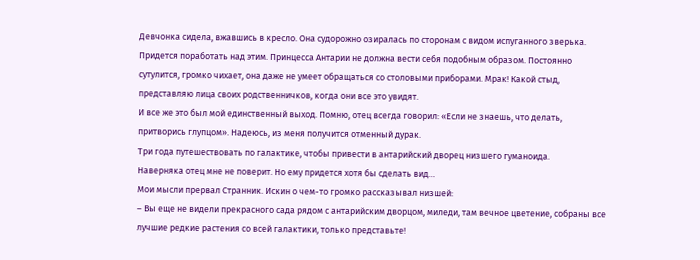Девчонка сидела, вжавшись в кресло. Она судорожно озиралась по сторонам с видом испуганного зверька. Придется поработать над этим. Принцесса Антарии не должна вести себя подобным образом. Постоянно сутулится, громко чихает, она даже не умеет обращаться со столовыми приборами. Мрак! Какой стыд, представляю лица своих родственничков, когда они все это увидят.
И все же это был мой единственный выход. Помню, отец всегда говорил: «Если не знаешь, что делать, притворись глупцом». Надеюсь, из меня получится отменный дурак.
Три года путешествовать по галактике, чтобы привести в антарийский дворец низшего гуманоида.
Наверняка отец мне не поверит. Но ему придется хотя бы сделать вид…
Мои мысли прервал Странник. Искин о чем-то громко рассказывал низшей:
– Вы еще не видели прекрасного сада рядом с антарийским дворцом, миледи, там вечное цветение, собраны все лучшие редкие растения со всей галактики, только представьте!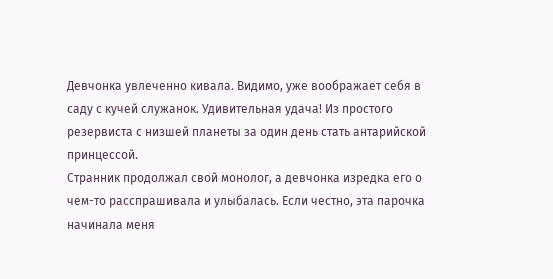Девчонка увлеченно кивала. Видимо, уже воображает себя в саду с кучей служанок. Удивительная удача! Из простого резервиста с низшей планеты за один день стать антарийской принцессой.
Странник продолжал свой монолог, а девчонка изредка его о чем-то расспрашивала и улыбалась. Если честно, эта парочка начинала меня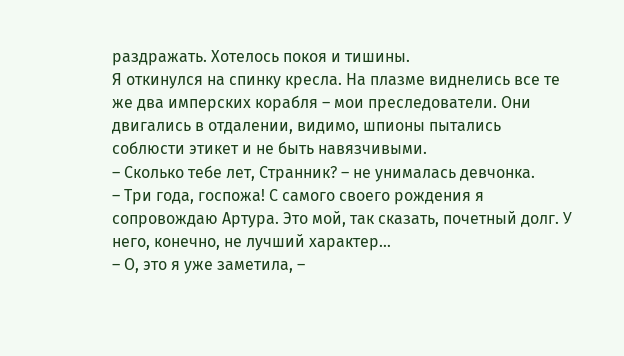раздражать. Хотелось покоя и тишины.
Я откинулся на спинку кресла. На плазме виднелись все те же два имперских корабля – мои преследователи. Они двигались в отдалении, видимо, шпионы пытались соблюсти этикет и не быть навязчивыми.
– Сколько тебе лет, Странник? – не унималась девчонка.
– Три года, госпожа! С самого своего рождения я сопровождаю Артура. Это мой, так сказать, почетный долг. У него, конечно, не лучший характер…
– О, это я уже заметила, –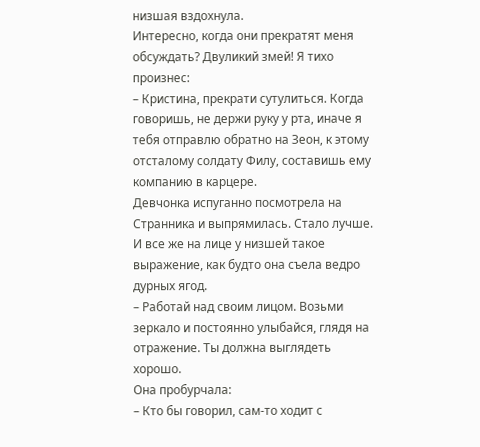низшая вздохнула.
Интересно, когда они прекратят меня обсуждать? Двуликий змей! Я тихо произнес:
– Кристина, прекрати сутулиться. Когда говоришь, не держи руку у рта, иначе я тебя отправлю обратно на Зеон, к этому отсталому солдату Филу, составишь ему компанию в карцере.
Девчонка испуганно посмотрела на Странника и выпрямилась. Стало лучше. И все же на лице у низшей такое выражение, как будто она съела ведро дурных ягод.
– Работай над своим лицом. Возьми зеркало и постоянно улыбайся, глядя на отражение. Ты должна выглядеть хорошо.
Она пробурчала:
– Кто бы говорил, сам-то ходит с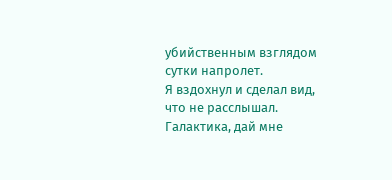убийственным взглядом сутки напролет.
Я вздохнул и сделал вид, что не расслышал. Галактика, дай мне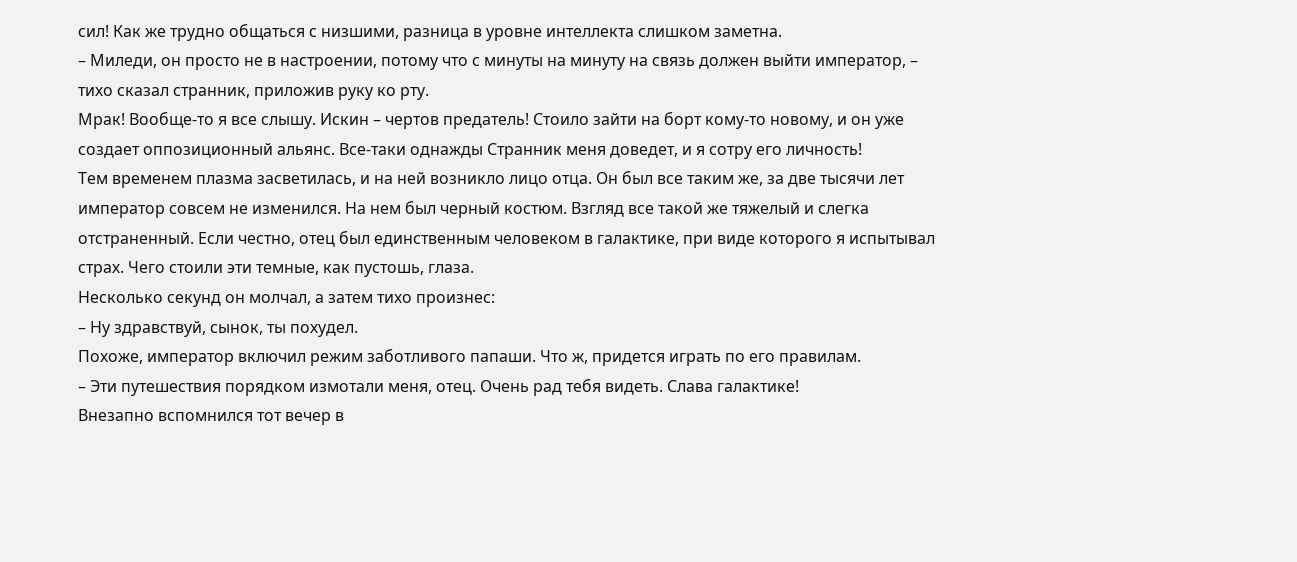сил! Как же трудно общаться с низшими, разница в уровне интеллекта слишком заметна.
– Миледи, он просто не в настроении, потому что с минуты на минуту на связь должен выйти император, – тихо сказал странник, приложив руку ко рту.
Мрак! Вообще-то я все слышу. Искин – чертов предатель! Стоило зайти на борт кому-то новому, и он уже создает оппозиционный альянс. Все-таки однажды Странник меня доведет, и я сотру его личность!
Тем временем плазма засветилась, и на ней возникло лицо отца. Он был все таким же, за две тысячи лет император совсем не изменился. На нем был черный костюм. Взгляд все такой же тяжелый и слегка отстраненный. Если честно, отец был единственным человеком в галактике, при виде которого я испытывал страх. Чего стоили эти темные, как пустошь, глаза.
Несколько секунд он молчал, а затем тихо произнес:
– Ну здравствуй, сынок, ты похудел.
Похоже, император включил режим заботливого папаши. Что ж, придется играть по его правилам.
– Эти путешествия порядком измотали меня, отец. Очень рад тебя видеть. Слава галактике!
Внезапно вспомнился тот вечер в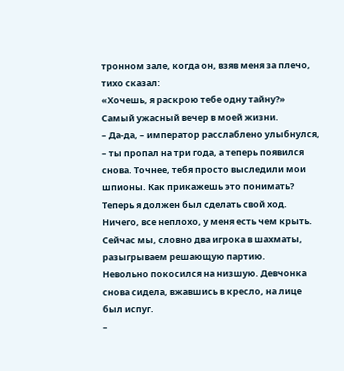тронном зале, когда он, взяв меня за плечо, тихо сказал:
«Хочешь, я раскрою тебе одну тайну?»
Самый ужасный вечер в моей жизни.
– Да-да, – император расслаблено улыбнулся, – ты пропал на три года, а теперь появился снова. Точнее, тебя просто выследили мои шпионы. Как прикажешь это понимать?
Теперь я должен был сделать свой ход. Ничего, все неплохо, у меня есть чем крыть. Сейчас мы, словно два игрока в шахматы, разыгрываем решающую партию.
Невольно покосился на низшую. Девчонка снова сидела, вжавшись в кресло, на лице был испуг.
–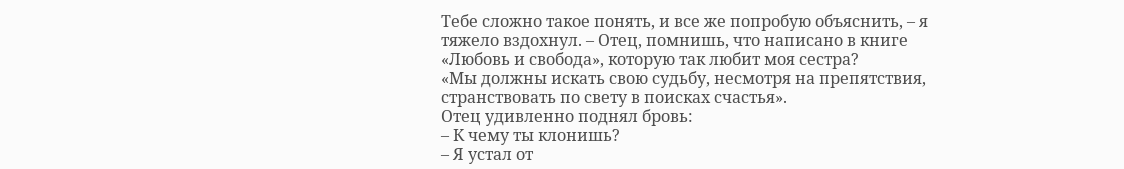Тебе сложно такое понять, и все же попробую объяснить, – я тяжело вздохнул. – Отец, помнишь, что написано в книге «Любовь и свобода», которую так любит моя сестра?
«Мы должны искать свою судьбу, несмотря на препятствия, странствовать по свету в поисках счастья».
Отец удивленно поднял бровь:
– К чему ты клонишь?
– Я устал от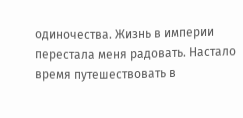одиночества. Жизнь в империи перестала меня радовать. Настало время путешествовать в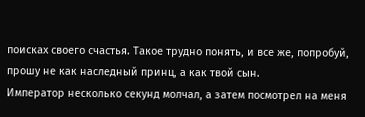поисках своего счастья. Такое трудно понять, и все же, попробуй, прошу не как наследный принц, а как твой сын.
Император несколько секунд молчал, а затем посмотрел на меня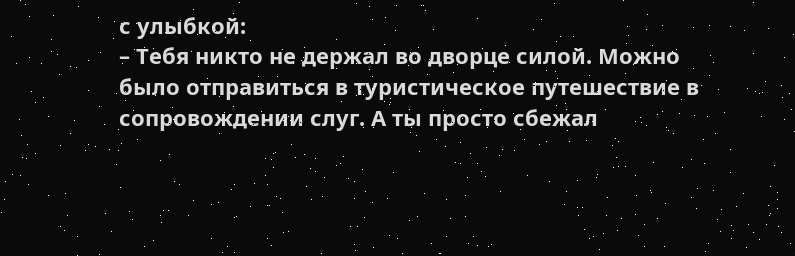с улыбкой:
– Тебя никто не держал во дворце силой. Можно было отправиться в туристическое путешествие в сопровождении слуг. А ты просто сбежал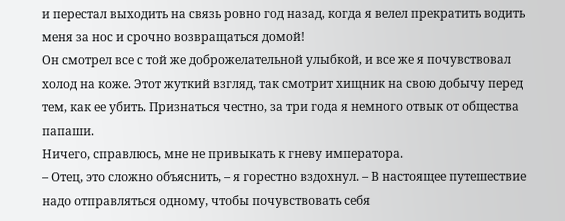и перестал выходить на связь ровно год назад, когда я велел прекратить водить меня за нос и срочно возвращаться домой!
Он смотрел все с той же доброжелательной улыбкой, и все же я почувствовал холод на коже. Этот жуткий взгляд, так смотрит хищник на свою добычу перед тем, как ее убить. Признаться честно, за три года я немного отвык от общества папаши.
Ничего, справлюсь, мне не привыкать к гневу императора.
– Отец, это сложно объяснить, – я горестно вздохнул. – В настоящее путешествие надо отправляться одному, чтобы почувствовать себя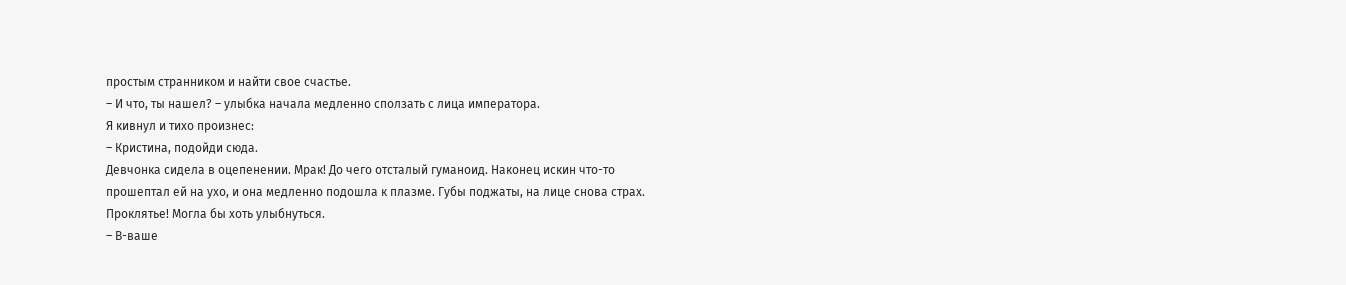простым странником и найти свое счастье.
– И что, ты нашел? – улыбка начала медленно сползать с лица императора.
Я кивнул и тихо произнес:
– Кристина, подойди сюда.
Девчонка сидела в оцепенении. Мрак! До чего отсталый гуманоид. Наконец искин что-то прошептал ей на ухо, и она медленно подошла к плазме. Губы поджаты, на лице снова страх. Проклятье! Могла бы хоть улыбнуться.
– В-ваше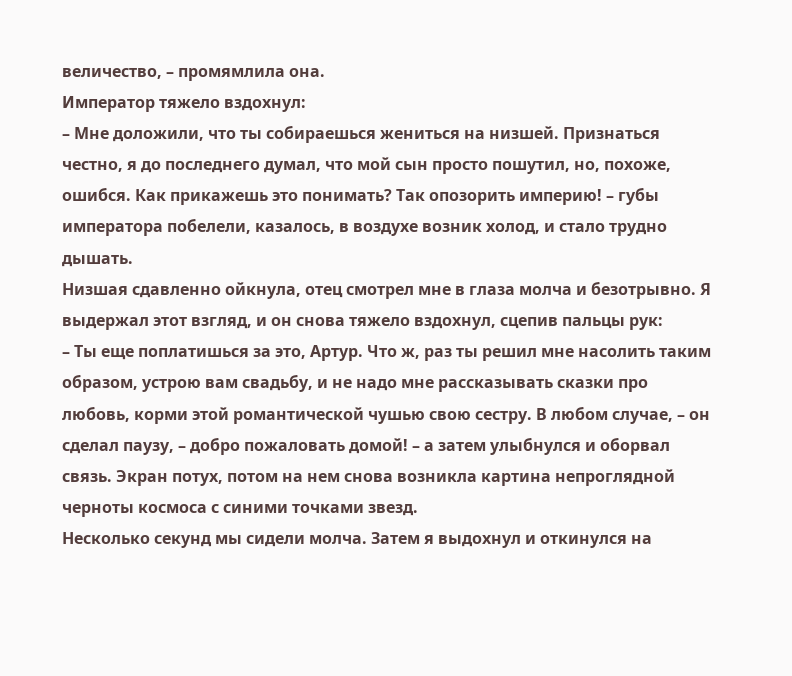величество, – промямлила она.
Император тяжело вздохнул:
– Мне доложили, что ты собираешься жениться на низшей. Признаться честно, я до последнего думал, что мой сын просто пошутил, но, похоже, ошибся. Как прикажешь это понимать? Так опозорить империю! – губы императора побелели, казалось, в воздухе возник холод, и стало трудно дышать.
Низшая сдавленно ойкнула, отец смотрел мне в глаза молча и безотрывно. Я выдержал этот взгляд, и он снова тяжело вздохнул, сцепив пальцы рук:
– Ты еще поплатишься за это, Артур. Что ж, раз ты решил мне насолить таким образом, устрою вам свадьбу, и не надо мне рассказывать сказки про любовь, корми этой романтической чушью свою сестру. В любом случае, – он сделал паузу, – добро пожаловать домой! – а затем улыбнулся и оборвал связь. Экран потух, потом на нем снова возникла картина непроглядной черноты космоса с синими точками звезд.
Несколько секунд мы сидели молча. Затем я выдохнул и откинулся на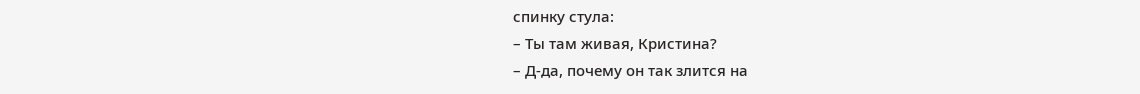спинку стула:
– Ты там живая, Кристина?
– Д-да, почему он так злится на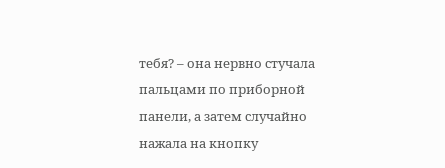тебя? – она нервно стучала пальцами по приборной панели, а затем случайно нажала на кнопку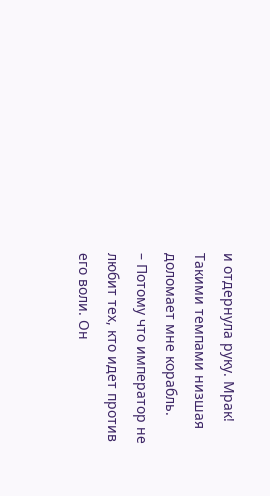и отдернула руку. Мрак! Такими темпами низшая доломает мне корабль.
– Потому что император не любит тех, кто идет против его воли. Он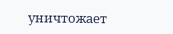уничтожает